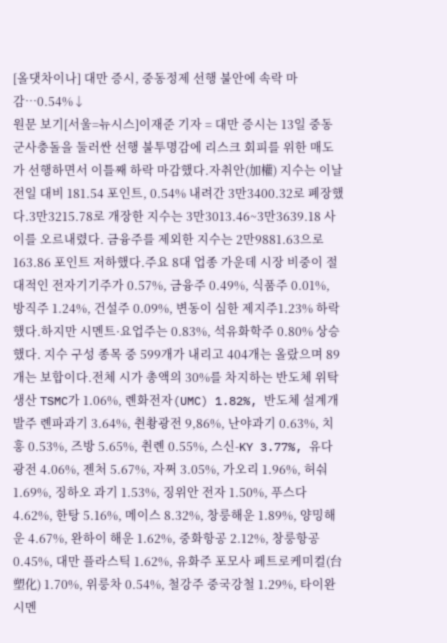[올댓차이나] 대만 증시, 중동정제 선행 불안에 속락 마감…0.54%↓
원문 보기[서울=뉴시스]이재준 기자 = 대만 증시는 13일 중동 군사충돌을 둘러싼 선행 불투명감에 리스크 회피를 위한 매도가 선행하면서 이틀째 하락 마감했다.자취안(加權) 지수는 이날 전일 대비 181.54 포인트, 0.54% 내려간 3만3400.32로 폐장했다.3만3215.78로 개장한 지수는 3만3013.46~3만3639.18 사이를 오르내렸다. 금융주를 제외한 지수는 2만9881.63으로 163.86 포인트 저하했다.주요 8대 업종 가운데 시장 비중이 절대적인 전자기기주가 0.57%, 금융주 0.49%, 식품주 0.01%, 방직주 1.24%, 건설주 0.09%, 변동이 심한 제지주1.23% 하락했다.하지만 시멘트·요업주는 0.83%, 석유화학주 0.80% 상승했다. 지수 구성 종목 중 599개가 내리고 404개는 올랐으며 89개는 보합이다.전체 시가 총액의 30%를 차지하는 반도체 위탁생산 TSMC가 1.06%, 롄화전자(UMC) 1.82%, 반도체 설계개발주 롄파과기 3.64%, 췬촹광전 9,86%, 난야과기 0.63%, 치훙 0.53%, 즈방 5.65%, 췬롄 0.55%, 스신-KY 3.77%, 유다광전 4.06%, 젠처 5.67%, 자쩌 3.05%, 가오리 1.96%, 허숴 1.69%, 징하오 과기 1.53%, 징위안 전자 1.50%, 푸스다 4.62%, 한탕 5.16%, 메이스 8.32%, 창룽해운 1.89%, 양밍해운 4.67%, 완하이 해운 1.62%, 중화항공 2.12%, 창룽항공 0.45%, 대만 플라스틱 1.62%, 유화주 포모사 페트로케미컬(台塑化) 1.70%, 위룽차 0.54%, 철강주 중국강철 1.29%, 타이완 시멘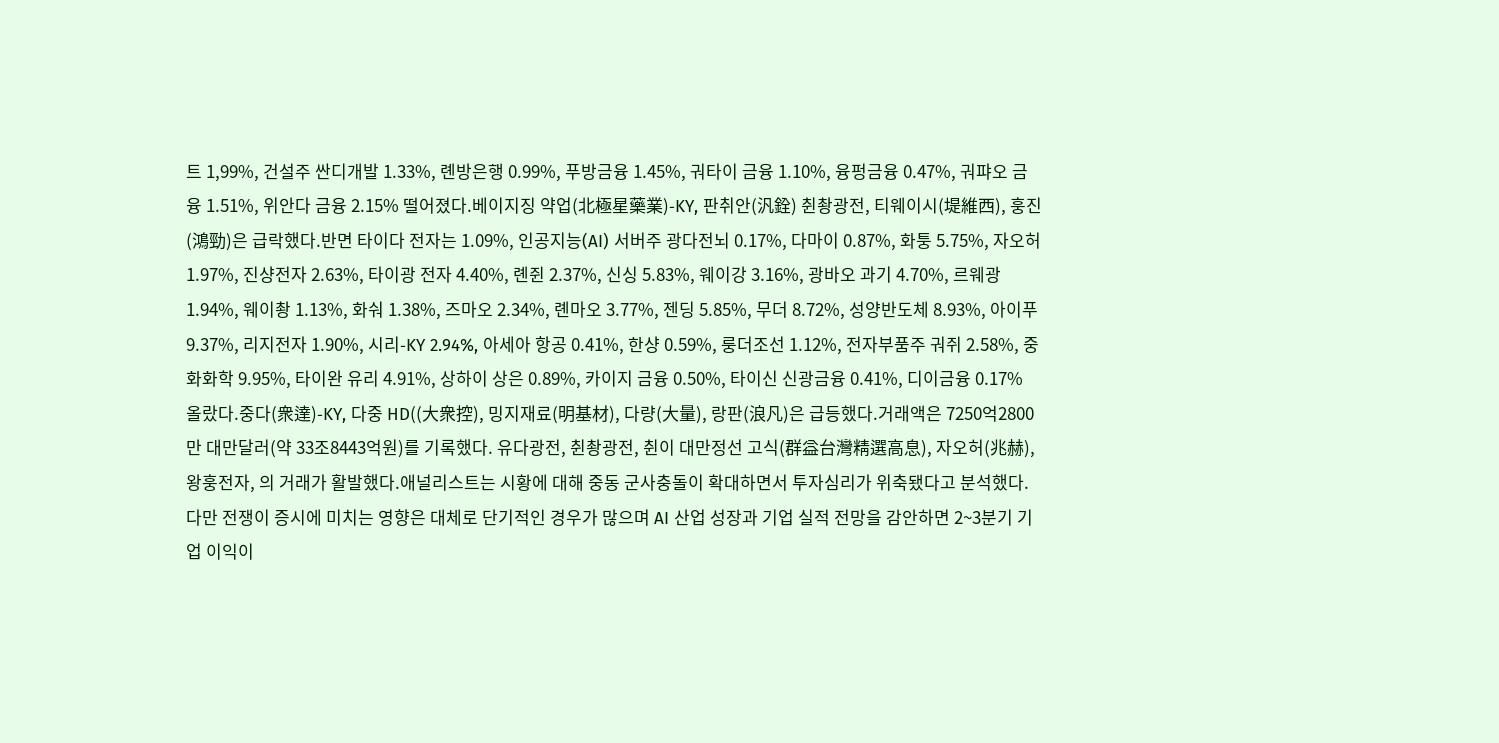트 1,99%, 건설주 싼디개발 1.33%, 롄방은행 0.99%, 푸방금융 1.45%, 궈타이 금융 1.10%, 융펑금융 0.47%, 궈퍄오 금융 1.51%, 위안다 금융 2.15% 떨어졌다.베이지징 약업(北極星藥業)-KY, 판취안(汎銓) 췬촹광전, 티웨이시(堤維西), 훙진(鴻勁)은 급락했다.반면 타이다 전자는 1.09%, 인공지능(AI) 서버주 광다전뇌 0.17%, 다마이 0.87%, 화퉁 5.75%, 자오허 1.97%, 진샹전자 2.63%, 타이광 전자 4.40%, 롄쥔 2.37%, 신싱 5.83%, 웨이강 3.16%, 광바오 과기 4.70%, 르웨광 1.94%, 웨이촹 1.13%, 화숴 1.38%, 즈마오 2.34%, 롄마오 3.77%, 젠딩 5.85%, 무더 8.72%, 성양반도체 8.93%, 아이푸 9.37%, 리지전자 1.90%, 시리-KY 2.94%, 아세아 항공 0.41%, 한샹 0.59%, 룽더조선 1.12%, 전자부품주 궈쥐 2.58%, 중화화학 9.95%, 타이완 유리 4.91%, 상하이 상은 0.89%, 카이지 금융 0.50%, 타이신 신광금융 0.41%, 디이금융 0.17% 올랐다.중다(衆達)-KY, 다중 HD((大衆控), 밍지재료(明基材), 다량(大量), 랑판(浪凡)은 급등했다.거래액은 7250억2800만 대만달러(약 33조8443억원)를 기록했다. 유다광전, 췬촹광전, 췬이 대만정선 고식(群益台灣精選高息), 자오허(兆赫), 왕훙전자, 의 거래가 활발했다.애널리스트는 시황에 대해 중동 군사충돌이 확대하면서 투자심리가 위축됐다고 분석했다. 다만 전쟁이 증시에 미치는 영향은 대체로 단기적인 경우가 많으며 AI 산업 성장과 기업 실적 전망을 감안하면 2~3분기 기업 이익이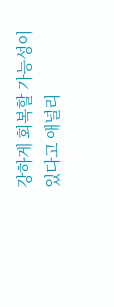강하게 회복할 가능성이 있다고 애널리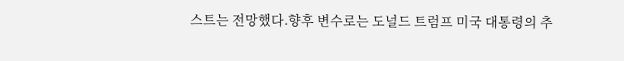스트는 전망했다.향후 변수로는 도널드 트럼프 미국 대통령의 추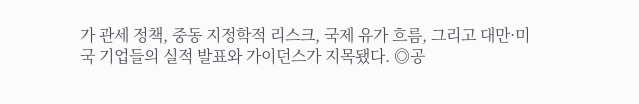가 관세 정책, 중동 지정학적 리스크, 국제 유가 흐름, 그리고 대만·미국 기업들의 실적 발표와 가이던스가 지목됐다. ◎공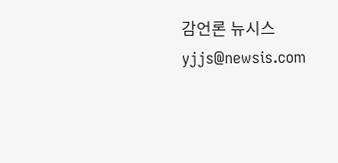감언론 뉴시스 yjjs@newsis.com